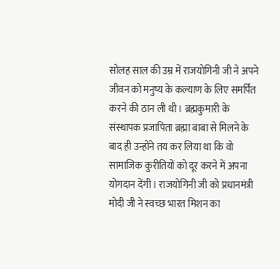सोलह साल की उम्र में राजयोगिनी जी ने अपने जीवन को मनुष्य के कल्याण के लिए समर्पित करने की ठान ली थी। ब्रह्मकुमारी के संस्थापक प्रजापिता ब्रह्मा बाबा से मिलने के बाद ही उन्होंने तय कर लिया था कि वो सामाजिक कुरीतियों को दूर करने में अपना योगदान देंगी। राजयोगिनी जी को प्रधानमंत्री मोदी जी ने स्वच्छ भारत मिशन का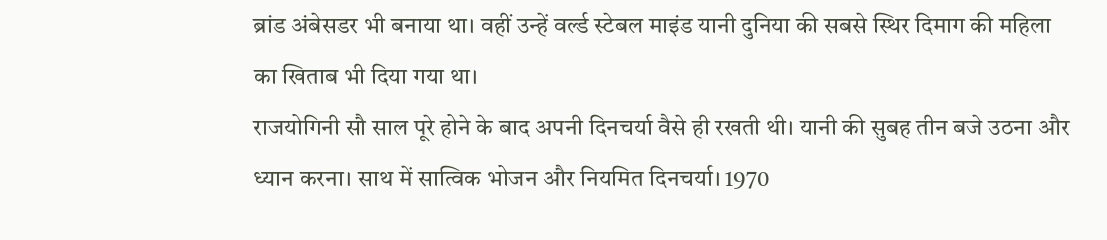ब्रांड अंबेसडर भी बनाया था। वहीं उन्हें वर्ल्ड स्टेबल माइंड यानी दुनिया की सबसे स्थिर दिमाग की महिला का खिताब भी दिया गया था।
राजयोगिनी सौ साल पूरे होने के बाद अपनी दिनचर्या वैसे ही रखती थी। यानी की सुबह तीन बजे उठना और ध्यान करना। साथ में सात्विक भोजन और नियमित दिनचर्या। 1970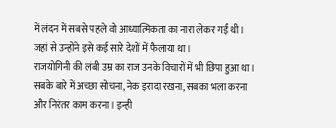में लंदन में सबसे पहले वो आध्यात्मिकता का नारा लेकर गईं थी। जहां से उन्होंने इसे कई सारे देशों में फैलाया था।
राजयोगिनी की लंबी उम्र का राज उनके विचारों में भी छिपा हुआ था। सबके बारे में अच्छा सोचना, नेक इरादा रखना, सबका भला करना और निरंतर काम करना। इन्ही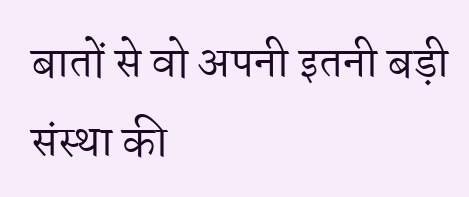बातों से वो अपनी इतनी बड़ी संस्था की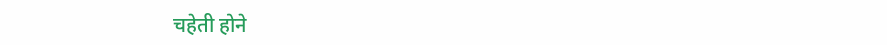चहेती होने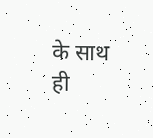के साथ ही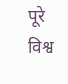पूरे विश्व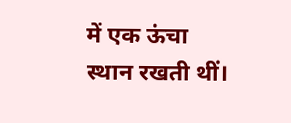में एक ऊंचा स्थान रखती थीं।